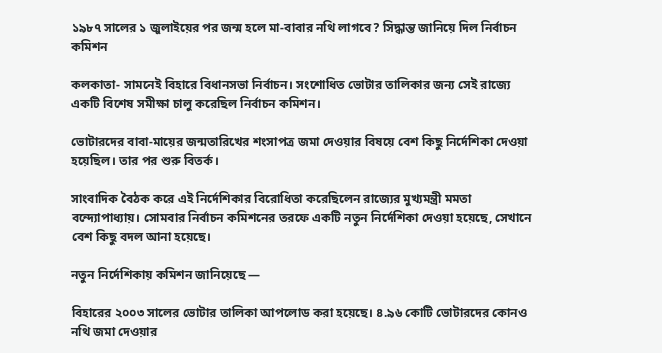১৯৮৭ সালের ১ জুলাইয়ের পর জন্ম হলে মা-বাবার নথি লাগবে? সিদ্ধান্ত জানিয়ে দিল নির্বাচন কমিশন

কলকাতা- সামনেই বিহারে বিধানসভা নির্বাচন। সংশোধিত ভোটার তালিকার জন্য সেই রাজ্যে একটি বিশেষ সমীক্ষা চালু করেছিল নির্বাচন কমিশন।

ভোটারদের বাবা-মায়ের জন্মতারিখের শংসাপত্র জমা দেওয়ার বিষয়ে বেশ কিছু নির্দেশিকা দেওয়া হয়েছিল। তার পর শুরু বিতর্ক।

সাংবাদিক বৈঠক করে এই নির্দেশিকার বিরোধিতা করেছিলেন রাজ্যের মুখ্যমন্ত্রী মমতা বন্দ্যোপাধ্যায়। সোমবার নির্বাচন কমিশনের তরফে একটি নতুন নির্দেশিকা দেওয়া হয়েছে, সেখানে বেশ কিছু বদল আনা হয়েছে।

নতুন নির্দেশিকায় কমিশন জানিয়েছে —

বিহারের ২০০৩ সালের ভোটার তালিকা আপলোড করা হয়েছে। ৪.৯৬ কোটি ভোটারদের কোনও নথি জমা দেওয়ার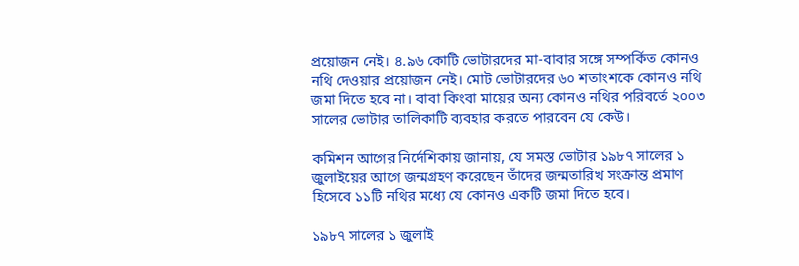প্রয়োজন নেই। ৪.৯৬ কোটি ভোটারদের মা-বাবার সঙ্গে সম্পর্কিত কোনও নথি দেওয়ার প্রয়োজন নেই। মোট ভোটারদের ৬০ শতাংশকে কোনও নথি জমা দিতে হবে না। বাবা কিংবা মায়ের অন্য কোনও নথির পরিবর্তে ২০০৩ সালের ভোটার তালিকাটি ব্যবহার করতে পারবেন যে কেউ।

কমিশন আগের নির্দেশিকায় জানায়, যে সমস্ত ভোটার ১৯৮৭ সালের ১ জুলাইয়ের আগে জন্মগ্রহণ করেছেন তাঁদের জন্মতারিখ সংক্রান্ত প্রমাণ হিসেবে ১১টি নথির মধ্যে যে কোনও একটি জমা দিতে হবে।

১৯৮৭ সালের ১ জুলাই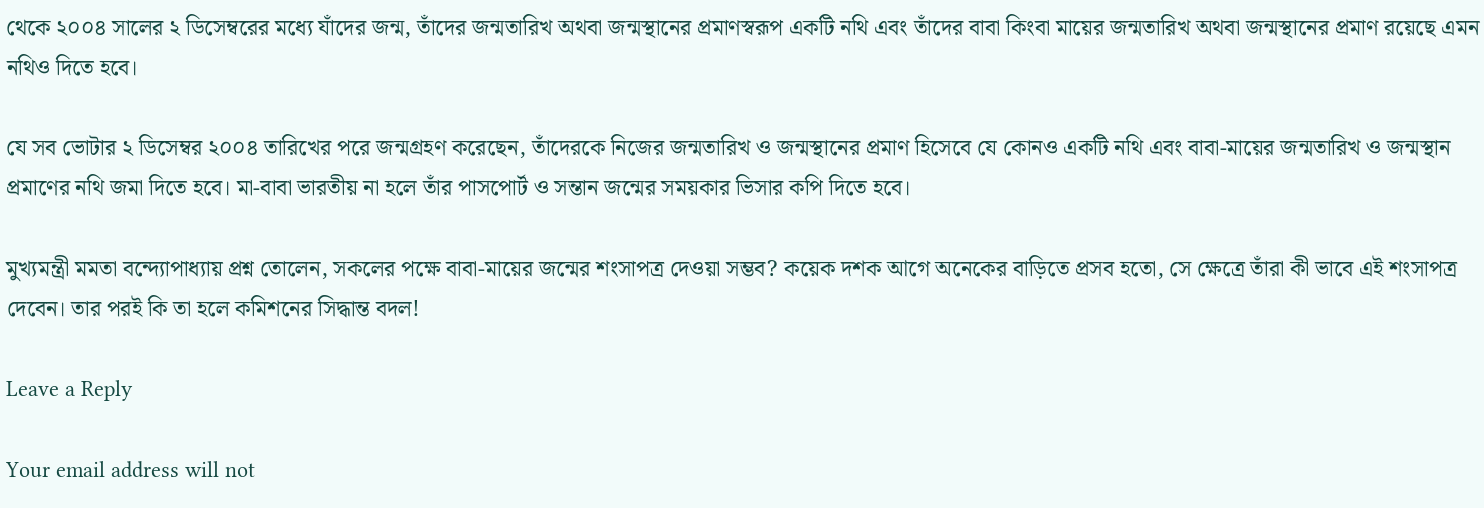থেকে ২০০৪ সালের ২ ডিসেম্বরের মধ্যে যাঁদের জন্ম, তাঁদের জন্মতারিখ অথবা জন্মস্থানের প্রমাণস্বরূপ একটি নথি এবং তাঁদের বাবা কিংবা মায়ের জন্মতারিখ অথবা জন্মস্থানের প্রমাণ রয়েছে এমন নথিও দিতে হবে।

যে সব ভোটার ২ ডিসেম্বর ২০০৪ তারিখের পরে জন্মগ্রহণ করেছেন, তাঁদেরকে নিজের জন্মতারিখ ও জন্মস্থানের প্রমাণ হিসেবে যে কোনও একটি নথি এবং বাবা-মায়ের জন্মতারিখ ও জন্মস্থান প্রমাণের নথি জমা দিতে হবে। মা-বাবা ভারতীয় না হলে তাঁর পাসপোর্ট ও সন্তান জন্মের সময়কার ভিসার কপি দিতে হবে।

মুখ্যমন্ত্রী মমতা বন্দ্যোপাধ্যায় প্রশ্ন তোলেন, সকলের পক্ষে বাবা-মায়ের জন্মের শংসাপত্র দেওয়া সম্ভব? কয়েক দশক আগে অনেকের বাড়িতে প্রসব হতো, সে ক্ষেত্রে তাঁরা কী ভাবে এই শংসাপত্র দেবেন। তার পরই কি তা হলে কমিশনের সিদ্ধান্ত বদল!

Leave a Reply

Your email address will not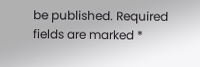be published. Required fields are marked *